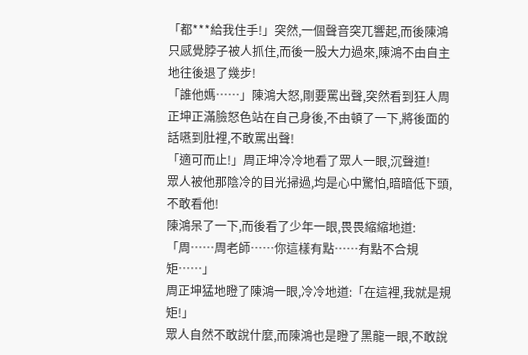「都***給我住手!」突然,一個聲音突兀響起,而後陳鴻只感覺脖子被人抓住,而後一股大力過來,陳鴻不由自主地往後退了幾步!
「誰他媽……」陳鴻大怒,剛要罵出聲,突然看到狂人周正坤正滿臉怒色站在自己身後,不由頓了一下,將後面的話嚥到肚裡,不敢罵出聲!
「適可而止!」周正坤冷冷地看了眾人一眼,沉聲道!
眾人被他那陰冷的目光掃過,均是心中驚怕,暗暗低下頭,不敢看他!
陳鴻呆了一下,而後看了少年一眼,畏畏縮縮地道:「周……周老師……你這樣有點……有點不合規矩……」
周正坤猛地瞪了陳鴻一眼,冷冷地道:「在這裡,我就是規矩!」
眾人自然不敢說什麼,而陳鴻也是瞪了黑龍一眼,不敢說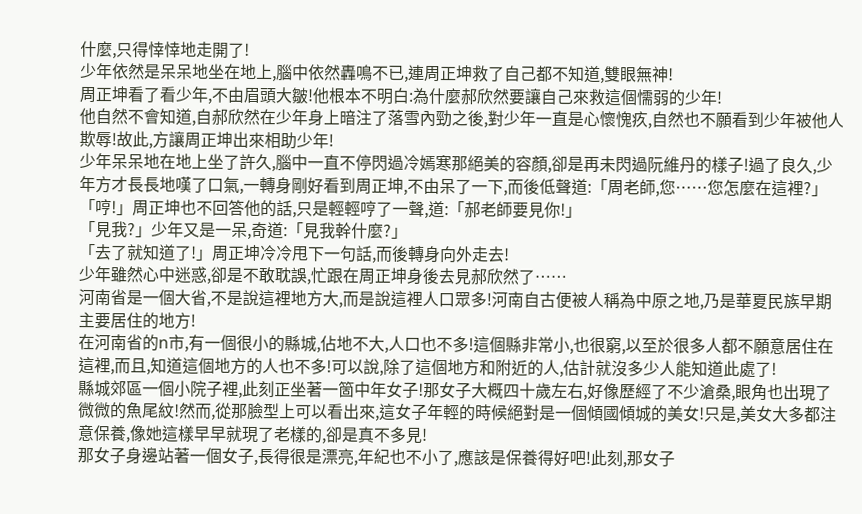什麼,只得悻悻地走開了!
少年依然是呆呆地坐在地上,腦中依然轟鳴不已,連周正坤救了自己都不知道,雙眼無神!
周正坤看了看少年,不由眉頭大皺!他根本不明白:為什麼郝欣然要讓自己來救這個懦弱的少年!
他自然不會知道,自郝欣然在少年身上暗注了落雪內勁之後,對少年一直是心懷愧疚,自然也不願看到少年被他人欺辱!故此,方讓周正坤出來相助少年!
少年呆呆地在地上坐了許久,腦中一直不停閃過冷嫣寒那絕美的容顏,卻是再未閃過阮維丹的樣子!過了良久,少年方才長長地嘆了口氣,一轉身剛好看到周正坤,不由呆了一下,而後低聲道:「周老師,您……您怎麼在這裡?」
「哼!」周正坤也不回答他的話,只是輕輕哼了一聲,道:「郝老師要見你!」
「見我?」少年又是一呆,奇道:「見我幹什麼?」
「去了就知道了!」周正坤冷冷甩下一句話,而後轉身向外走去!
少年雖然心中迷惑,卻是不敢耽誤,忙跟在周正坤身後去見郝欣然了……
河南省是一個大省,不是說這裡地方大,而是說這裡人口眾多!河南自古便被人稱為中原之地,乃是華夏民族早期主要居住的地方!
在河南省的n市,有一個很小的縣城,佔地不大,人口也不多!這個縣非常小,也很窮,以至於很多人都不願意居住在這裡,而且,知道這個地方的人也不多!可以說,除了這個地方和附近的人,估計就沒多少人能知道此處了!
縣城郊區一個小院子裡,此刻正坐著一箇中年女子!那女子大概四十歲左右,好像歷經了不少滄桑,眼角也出現了微微的魚尾紋!然而,從那臉型上可以看出來,這女子年輕的時候絕對是一個傾國傾城的美女!只是,美女大多都注意保養,像她這樣早早就現了老樣的,卻是真不多見!
那女子身邊站著一個女子,長得很是漂亮,年紀也不小了,應該是保養得好吧!此刻,那女子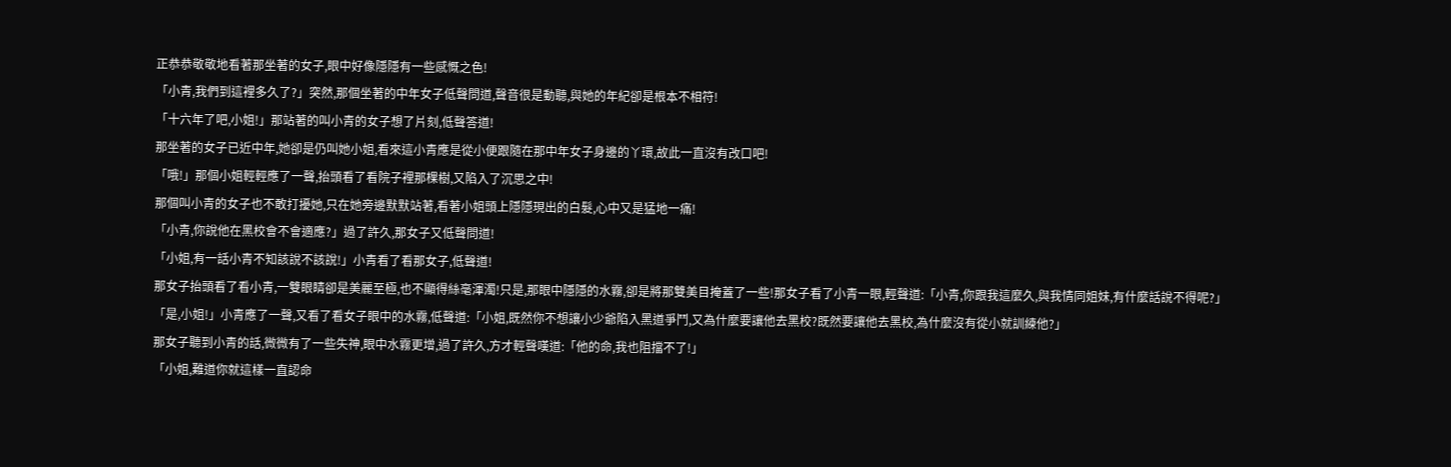正恭恭敬敬地看著那坐著的女子,眼中好像隱隱有一些感慨之色!
「小青,我們到這裡多久了?」突然,那個坐著的中年女子低聲問道,聲音很是動聽,與她的年紀卻是根本不相符!
「十六年了吧,小姐!」那站著的叫小青的女子想了片刻,低聲答道!
那坐著的女子已近中年,她卻是仍叫她小姐,看來這小青應是從小便跟隨在那中年女子身邊的丫環,故此一直沒有改口吧!
「哦!」那個小姐輕輕應了一聲,抬頭看了看院子裡那棵樹,又陷入了沉思之中!
那個叫小青的女子也不敢打擾她,只在她旁邊默默站著,看著小姐頭上隱隱現出的白髮,心中又是猛地一痛!
「小青,你說他在黑校會不會適應?」過了許久,那女子又低聲問道!
「小姐,有一話小青不知該說不該說!」小青看了看那女子,低聲道!
那女子抬頭看了看小青,一雙眼睛卻是美麗至極,也不顯得絲毫渾濁!只是,那眼中隱隱的水霧,卻是將那雙美目掩蓋了一些!那女子看了小青一眼,輕聲道:「小青,你跟我這麼久,與我情同姐妹,有什麼話說不得呢?」
「是,小姐!」小青應了一聲,又看了看女子眼中的水霧,低聲道:「小姐,既然你不想讓小少爺陷入黑道爭鬥,又為什麼要讓他去黑校?既然要讓他去黑校,為什麼沒有從小就訓練他?」
那女子聽到小青的話,微微有了一些失神,眼中水霧更增,過了許久,方才輕聲嘆道:「他的命,我也阻擋不了!」
「小姐,難道你就這樣一直認命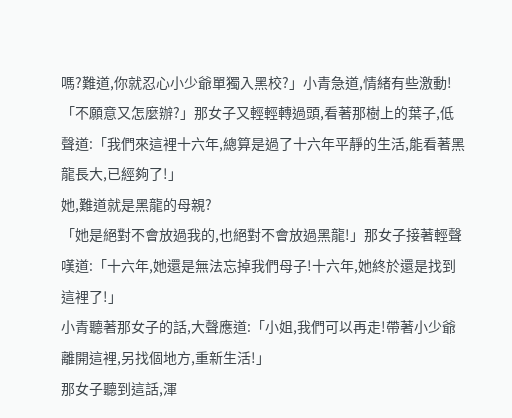嗎?難道,你就忍心小少爺單獨入黑校?」小青急道,情緒有些激動!
「不願意又怎麼辦?」那女子又輕輕轉過頭,看著那樹上的葉子,低聲道:「我們來這裡十六年,總算是過了十六年平靜的生活,能看著黑龍長大,已經夠了!」
她,難道就是黑龍的母親?
「她是絕對不會放過我的,也絕對不會放過黑龍!」那女子接著輕聲嘆道:「十六年,她還是無法忘掉我們母子!十六年,她終於還是找到這裡了!」
小青聽著那女子的話,大聲應道:「小姐,我們可以再走!帶著小少爺離開這裡,另找個地方,重新生活!」
那女子聽到這話,渾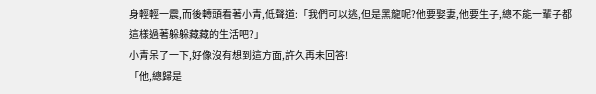身輕輕一震,而後轉頭看著小青,低聲道:「我們可以逃,但是黑龍呢?他要娶妻,他要生子,總不能一輩子都這樣過著躲躲藏藏的生活吧?」
小青呆了一下,好像沒有想到這方面,許久再未回答!
「他,總歸是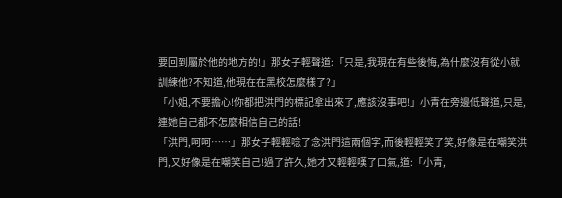要回到屬於他的地方的!」那女子輕聲道:「只是,我現在有些後悔,為什麼沒有從小就訓練他?不知道,他現在在黑校怎麼樣了?」
「小姐,不要擔心!你都把洪門的標記拿出來了,應該沒事吧!」小青在旁邊低聲道,只是,連她自己都不怎麼相信自己的話!
「洪門,呵呵……」那女子輕輕唸了念洪門這兩個字,而後輕輕笑了笑,好像是在嘲笑洪門,又好像是在嘲笑自己!過了許久,她才又輕輕嘆了口氣,道:「小青,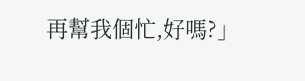再幫我個忙,好嗎?」